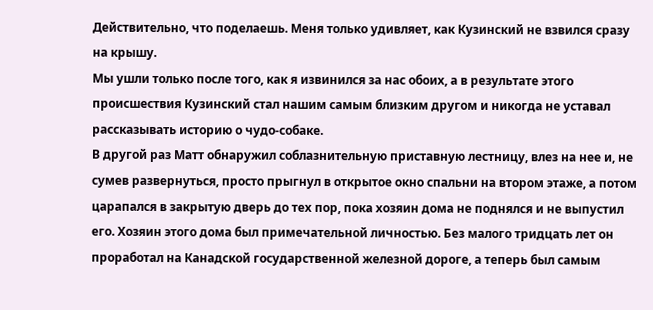Действительно, что поделаешь. Меня только удивляет, как Кузинский не взвился сразу на крышу.
Мы ушли только после того, как я извинился за нас обоих, а в результате этого происшествия Кузинский стал нашим самым близким другом и никогда не уставал рассказывать историю о чудо-собаке.
В другой раз Матт обнаружил соблазнительную приставную лестницу, влез на нее и, не сумев развернуться, просто прыгнул в открытое окно спальни на втором этаже, а потом царапался в закрытую дверь до тех пор, пока хозяин дома не поднялся и не выпустил его. Хозяин этого дома был примечательной личностью. Без малого тридцать лет он проработал на Канадской государственной железной дороге, а теперь был самым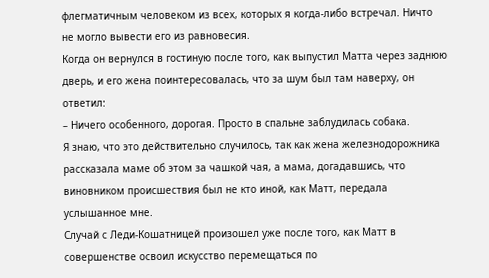флегматичным человеком из всех, которых я когда-либо встречал. Ничто не могло вывести его из равновесия.
Когда он вернулся в гостиную после того, как выпустил Матта через заднюю дверь, и его жена поинтересовалась, что за шум был там наверху, он ответил:
– Ничего особенного, дорогая. Просто в спальне заблудилась собака.
Я знаю, что это действительно случилось, так как жена железнодорожника рассказала маме об этом за чашкой чая, а мама, догадавшись, что виновником происшествия был не кто иной, как Матт, передала услышанное мне.
Случай с Леди-Кошатницей произошел уже после того, как Матт в совершенстве освоил искусство перемещаться по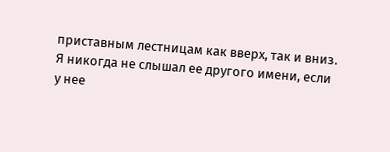приставным лестницам как вверх, так и вниз.
Я никогда не слышал ее другого имени, если у нее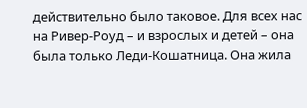действительно было таковое. Для всех нас на Ривер-Роуд – и взрослых и детей – она была только Леди-Кошатница. Она жила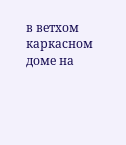в ветхом каркасном доме на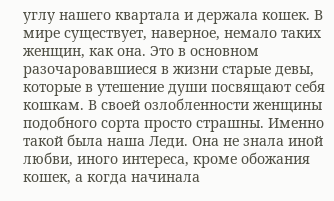углу нашего квартала и держала кошек. В мире существует, наверное, немало таких женщин, как она. Это в основном разочаровавшиеся в жизни старые девы, которые в утешение души посвящают себя кошкам. В своей озлобленности женщины подобного сорта просто страшны. Именно такой была наша Леди. Она не знала иной любви, иного интереса, кроме обожания кошек, а когда начинала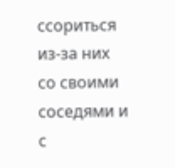ссориться из-за них со своими соседями и с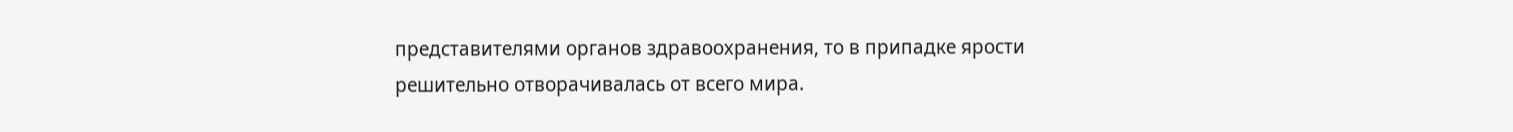представителями органов здравоохранения, то в припадке ярости решительно отворачивалась от всего мира.